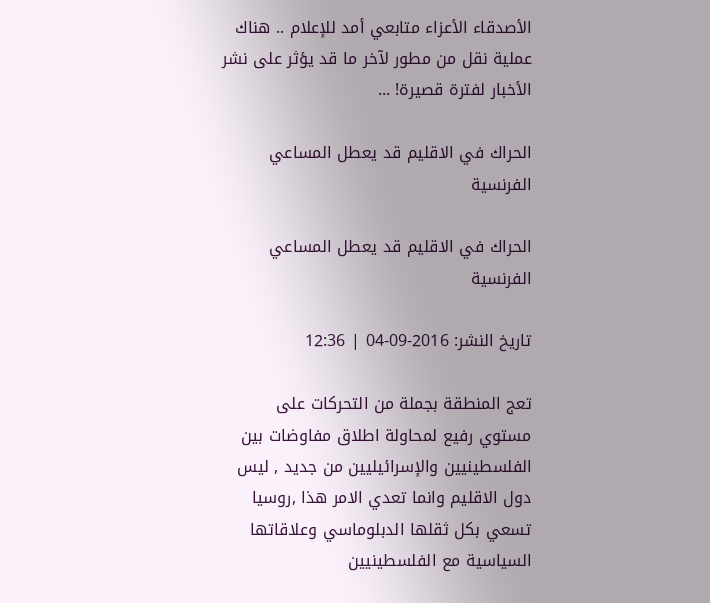الأصدقاء الأعزاء متابعي أمد للإعلام .. هناك عملية نقل من مطور لآخر ما قد يؤثر على نشر الأخبار لفترة قصيرة! ...

الحراك في الاقليم قد يعطل المساعي الفرنسية

الحراك في الاقليم قد يعطل المساعي الفرنسية

تاريخ النشر: 2016-09-04 | 12:36

تعج المنطقة بجملة من التحركات على مستوي رفيع لمحاولة اطلاق مفاوضات بين الفلسطينيين والإسرائيليين من جديد , ليس دول الاقليم وانما تعدي الامر هذا ,روسيا تسعي بكل ثقلها الدبلوماسي وعلاقاتها السياسية مع الفلسطينيين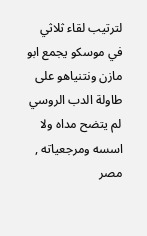لترتيب لقاء ثلاثي في موسكو يجمع ابو مازن ونتنياهو على طاولة الدب الروسي لم يتضح مداه ولا اسسه ومرجعياته , مصر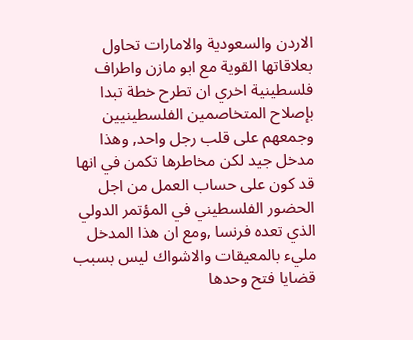الاردن والسعودية والامارات تحاول بعلاقاتها القوية مع ابو مازن واطراف فلسطينية اخري ان تطرح خطة تبدا بإصلاح المتخاصمين الفلسطينيين وجمعهم على قلب رجل واحد, وهذا مدخل جيد لكن مخاطرها تكمن في انها قد كون على حساب العمل من اجل الحضور الفلسطيني في المؤتمر الدولي الذي تعده فرنسا ,ومع ان هذا المدخل مليء بالمعيقات والاشواك ليس بسبب قضايا فتح وحدها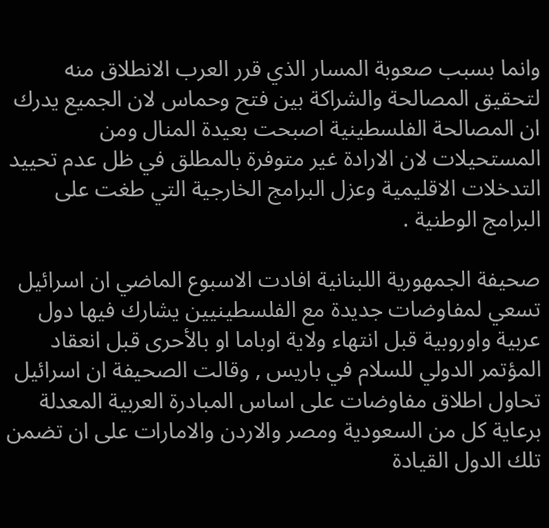وانما بسبب صعوبة المسار الذي قرر العرب الانطلاق منه لتحقيق المصالحة والشراكة بين فتح وحماس لان الجميع يدرك ان المصالحة الفلسطينية اصبحت بعيدة المنال ومن المستحيلات لان الارادة غير متوفرة بالمطلق في ظل عدم تحييد التدخلات الاقليمية وعزل البرامج الخارجية التي طغت على البرامج الوطنية .

صحيفة الجمهورية اللبنانية افادت الاسبوع الماضي ان اسرائيل تسعي لمفاوضات جديدة مع الفلسطينيين يشارك فيها دول عربية واوروبية قبل انتهاء ولاية اوباما او بالأحرى قبل انعقاد المؤتمر الدولي للسلام في باريس , وقالت الصحيفة ان اسرائيل تحاول اطلاق مفاوضات على اساس المبادرة العربية المعدلة برعاية كل من السعودية ومصر والاردن والامارات على ان تضمن تلك الدول القيادة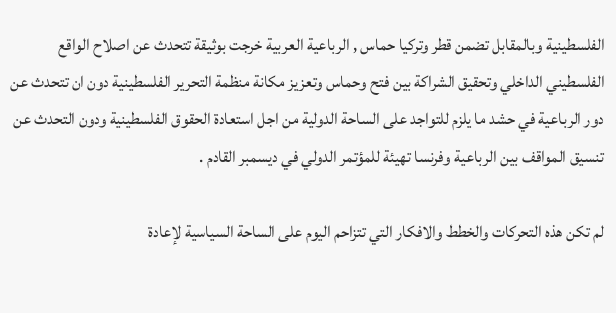الفلسطينية وبالمقابل تضمن قطر وتركيا حماس , الرباعية العربية خرجت بوثيقة تتحدث عن اصلاح الواقع الفلسطيني الداخلي وتحقيق الشراكة بين فتح وحماس وتعزيز مكانة منظمة التحرير الفلسطينية دون ان تتحدث عن دور الرباعية في حشد ما يلزم للتواجد على الساحة الدولية من اجل استعادة الحقوق الفلسطينية ودون التحدث عن تنسيق المواقف بين الرباعية وفرنسا تهيئة للمؤتمر الدولي في ديسمبر القادم .

لم تكن هذه التحركات والخطط والافكار التي تتزاحم اليوم على الساحة السياسية لإعادة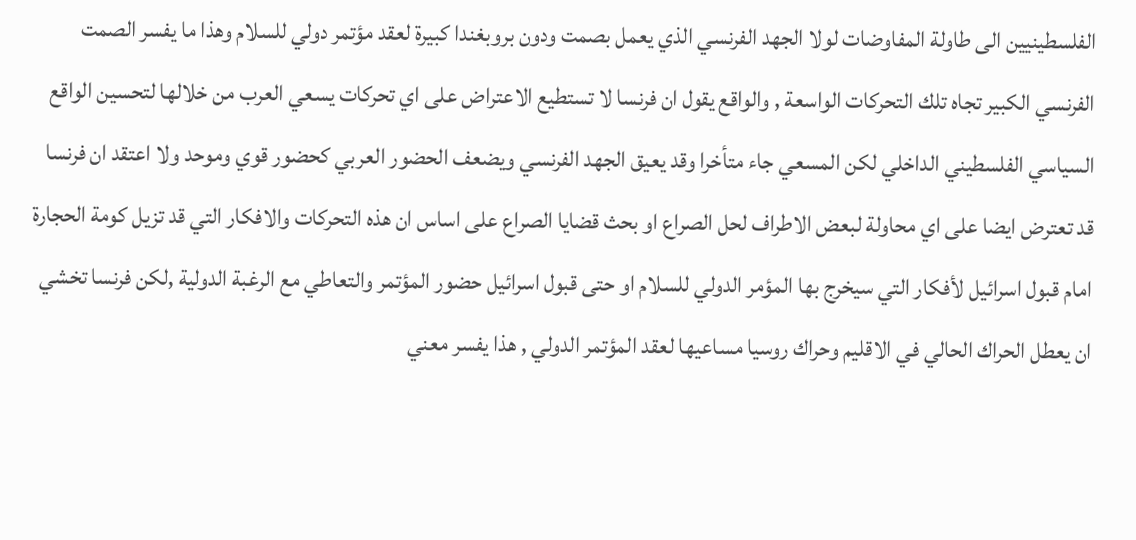الفلسطينيين الى طاولة المفاوضات لولا الجهد الفرنسي الذي يعمل بصمت ودون بروبغندا كبيرة لعقد مؤتمر دولي للسلام وهذا ما يفسر الصمت الفرنسي الكبير تجاه تلك التحركات الواسعة , والواقع يقول ان فرنسا لا تستطيع الاعتراض على اي تحركات يسعي العرب من خلالها لتحسين الواقع السياسي الفلسطيني الداخلي لكن المسعي جاء متأخرا وقد يعيق الجهد الفرنسي ويضعف الحضور العربي كحضور قوي وموحد ولا اعتقد ان فرنسا قد تعترض ايضا على اي محاولة لبعض الاطراف لحل الصراع او بحث قضايا الصراع على اساس ان هذه التحركات والافكار التي قد تزيل كومة الحجارة امام قبول اسرائيل لأفكار التي سيخرج بها المؤمر الدولي للسلام او حتى قبول اسرائيل حضور المؤتمر والتعاطي مع الرغبة الدولية ,لكن فرنسا تخشي ان يعطل الحراك الحالي في الاقليم وحراك روسيا مساعيها لعقد المؤتمر الدولي , هذا يفسر معني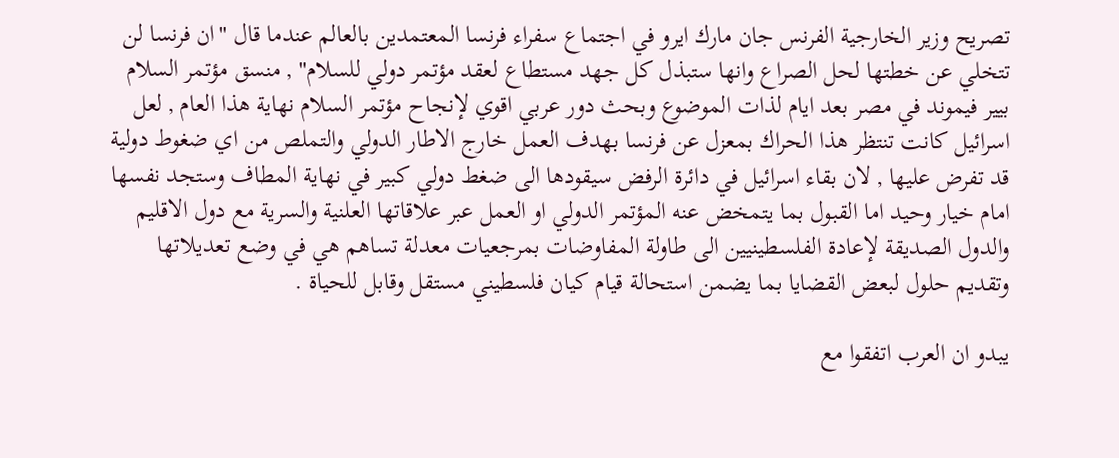تصريح وزير الخارجية الفرنس جان مارك ايرو في اجتماع سفراء فرنسا المعتمدين بالعالم عندما قال "ان فرنسا لن تتخلي عن خطتها لحل الصراع وانها ستبذل كل جهد مستطاع لعقد مؤتمر دولي للسلام" , منسق مؤتمر السلام بيير فيموند في مصر بعد ايام لذات الموضوع وبحث دور عربي اقوي لإنجاح مؤتمر السلام نهاية هذا العام , لعل اسرائيل كانت تنتظر هذا الحراك بمعزل عن فرنسا بهدف العمل خارج الاطار الدولي والتملص من اي ضغوط دولية قد تفرض عليها , لان بقاء اسرائيل في دائرة الرفض سيقودها الى ضغط دولي كبير في نهاية المطاف وستجد نفسها امام خيار وحيد اما القبول بما يتمخض عنه المؤتمر الدولي او العمل عبر علاقاتها العلنية والسرية مع دول الاقليم والدول الصديقة لإعادة الفلسطينيين الى طاولة المفاوضات بمرجعيات معدلة تساهم هي في وضع تعديلاتها وتقديم حلول لبعض القضايا بما يضمن استحالة قيام كيان فلسطيني مستقل وقابل للحياة .

يبدو ان العرب اتفقوا مع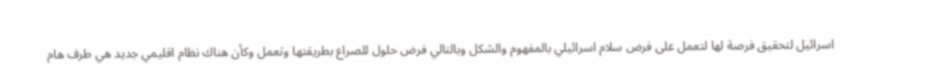اسرائيل لتحقيق فرصة لها لتعمل على فرض سلام اسرائيلي بالمفهوم والشكل وبالتالي فرض حلول للصراع بطريقتها وتعمل وكأن هناك نظام اقليمي جديد هي طرف هام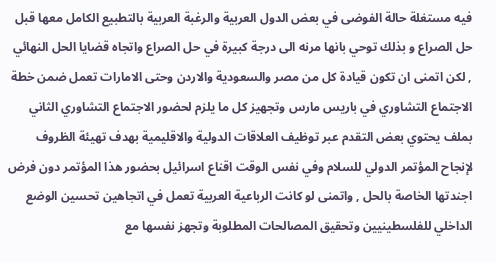فيه مستغلة حالة الفوضى في بعض الدول العربية والرغبة العربية بالتطبيع الكامل معها قبل حل الصراع و بذلك توحي بانها مرنه الى درجة كبيرة في حل الصراع واتجاه قضايا الحل النهائي , لكن اتمنى ان تكون قيادة كل من مصر والسعودية والاردن وحتى الامارات تعمل ضمن خطة الاجتماع التشاوري في باريس مارس وتجهيز كل ما يلزم لحضور الاجتماع التشاوري الثاني بملف يحتوي بعض التقدم عبر توظيف العلاقات الدولية والاقليمية بهدف تهيئة الظروف لإنجاح المؤتمر الدولي للسلام وفي نفس الوقت اقناع اسرائيل بحضور هذا المؤتمر دون فرض اجندتها الخاصة بالحل , واتمنى لو كانت الرباعية العربية تعمل في اتجاهين تحسين الوضع الداخلي للفلسطينيين وتحقيق المصالحات المطلوبة وتجهز نفسها مع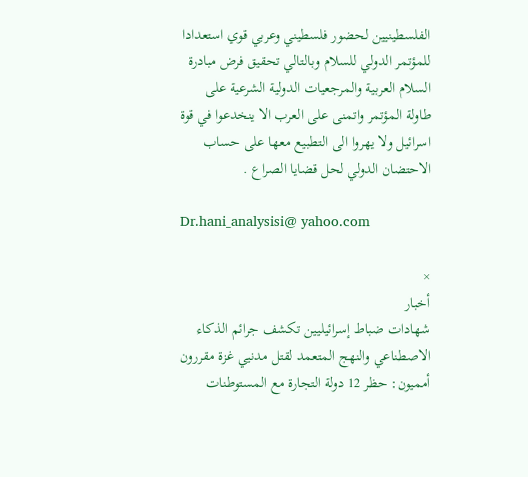الفلسطينيين لحضور فلسطيني وعربي قوي استعدادا للمؤتمر الدولي للسلام وبالتالي تحقيق فرض مبادرة السلام العربية والمرجعيات الدولية الشرعية على طاولة المؤتمر واتمنى على العرب الا ينخدعوا في قوة اسرائيل ولا يهروا الى التطبيع معها على حساب الاحتضان الدولي لحل قضايا الصراع .

Dr.hani_analysisi@ yahoo.com

×
أخبار
شهادات ضباط إسرائيليين تكشف جرائم الذكاء الاصطناعي والنهج المتعمد لقتل مدنيي غزة مقررون أمميون: حظر 12 دولة التجارة مع المستوطنات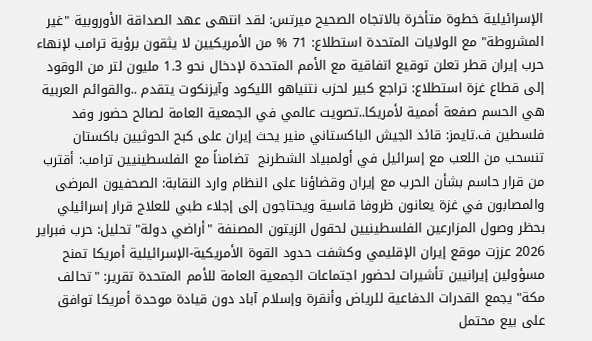الإسرائيلية خطوة متأخرة بالاتجاه الصحيح ميرتس: لقد انتهى عهد الصداقة الأوروبية "غير المشروطة" مع الولايات المتحدة استطلاع: 71 % من الأمريكيين لا يثقون برؤية ترامب لإنهاء حرب إيران قطر تعلن توقيع اتفاقية مع الأمم المتحدة لإدخال نحو 1.3 مليون لتر من الوقود إلى قطاع غزة استطلاع: تراجع كبير لحزب نتنياهو الليكود وآيزنكوت يتقدم ..والقوائم العربية هي الحسم صفعة أممية لأمريكا..تصويت عالمي في الجمعية العامة لصالح حضور وفد فلسطين ف.تايمز: قائد الجيش الباكستاني منير يحث إيران على كبح الحوثيين باكستان تنسحب من اللعب مع إسرائيل في أولمبياد الشطرنج  تضامناً مع الفلسطينيين ترامب: أقترب من قرار حاسم بشأن الحرب مع إيران وقضاؤنا على النظام وارد النقابة: الصحفيون المرضى والمصابون في غزة يعانون ظروفا قاسية ويحتاجون إلى إجلاء طبي للعلاج قرار إسرائيلي بحظر وصول المزارعين الفلسطينيين لحقول الزيتون المصنفة "أراضي دولة" تحليل: حرب فبراير 2026 عززت موقع إيران الإقليمي وكشفت حدود القوة الأمريكية-الإسرائيلية أمريكا تمنح مسؤولين إيرانيين تأشيرات لحضور اجتماعات الجمعية العامة للأمم المتحدة تقرير: "تحالف مكة" يجمع القدرات الدفاعية للرياض وأنقرة وإسلام آباد دون قيادة موحدة أمريكا توافق على بيع محتمل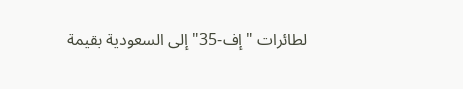لطائرات "إف-35" إلى السعودية بقيمة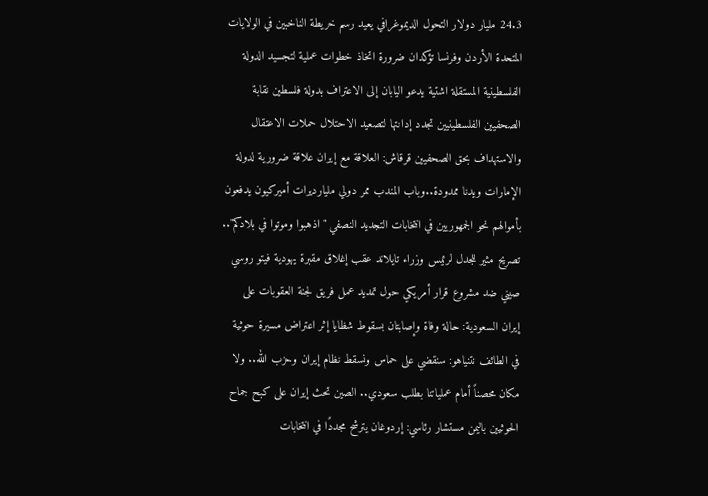24.3 مليار دولار التحول الديموغرافي يعيد رسم خريطة الناخبين في الولايات المتحدة الأردن وفرنسا تؤكدان ضرورة اتخاذ خطوات عملية لتجسيد الدولة الفلسطينية المستقلة اشتية يدعو اليابان إلى الاعتراف بدولة فلسطين نقابة الصحفيين الفلسطينيين تجدد إدانتها لتصعيد الاحتلال حملات الاعتقال والاستهداف بحق الصحفيين قرقاش: العلاقة مع إيران علاقة ضرورية لدولة الإمارات ويدنا ممدودة..وباب المندب ممر دولي مليارديرات أميركيون يدفعون بأموالهم نحو الجمهوريين في انتخابات التجديد النصفي "اذهبوا وموتوا في بلادكم".. تصريح مثير للجدل لرئيس وزراء تايلاند عقب إغلاق مقبرة يهودية فيتو روسي صيني ضد مشروع قرار أمريكي حول تمديد عمل فريق لجنة العقوبات على إيران السعودية: حالة وفاة وإصابتان بسقوط شظايا إثر اعتراض مسيرة حوثية في الطائف نتنياهو: سنقضي على حماس ونسقط نظام إيران وحزب الله.. ولا مكان محصناً أمام عملياتنا بطلب سعودي.. الصين تحث إيران على كبح جماح الحوثيين باليمن مستشار رئاسي: إردوغان يترشح مجددًا في انتخابات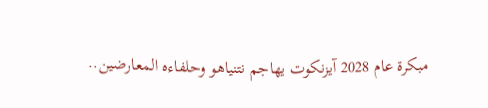مبكرة عام 2028 آيزنكوت يهاجم نتنياهو وحلفاءه المعارضين..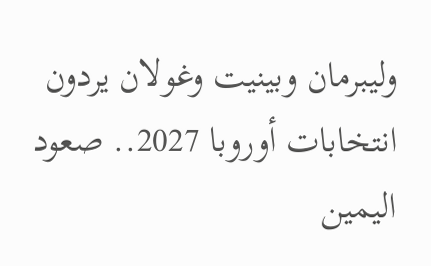وليبرمان وبينيت وغولان يردون انتخابات أوروبا 2027.. صعود اليمين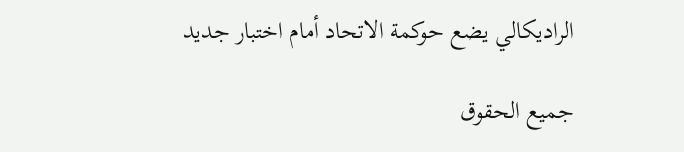الراديكالي يضع حوكمة الاتحاد أمام اختبار جديد

جميع الحقوق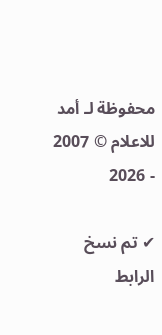محفوظة لـ أمد للاعلام © 2007 - 2026

✔ تم نسخ الرابط